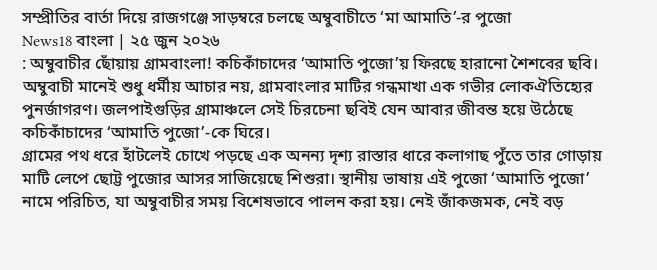সম্প্রীতির বার্তা দিয়ে রাজগঞ্জে সাড়ম্বরে চলছে অম্বুবাচীতে ‘মা আমাতি’-র পুজো
News18 বাংলা | ২৫ জুন ২০২৬
: অম্বুবাচীর ছোঁয়ায় গ্রামবাংলা! কচিকাঁচাদের ‘আমাতি পুজো’য় ফিরছে হারানো শৈশবের ছবি। অম্বুবাচী মানেই শুধু ধর্মীয় আচার নয়, গ্রামবাংলার মাটির গন্ধমাখা এক গভীর লোকঐতিহ্যের পুনর্জাগরণ। জলপাইগুড়ির গ্রামাঞ্চলে সেই চিরচেনা ছবিই যেন আবার জীবন্ত হয়ে উঠেছে কচিকাঁচাদের ‘আমাতি পুজো’-কে ঘিরে।
গ্রামের পথ ধরে হাঁটলেই চোখে পড়ছে এক অনন্য দৃশ্য রাস্তার ধারে কলাগাছ পুঁতে তার গোড়ায় মাটি লেপে ছোট্ট পুজোর আসর সাজিয়েছে শিশুরা। স্থানীয় ভাষায় এই পুজো ‘আমাতি পুজো’ নামে পরিচিত, যা অম্বুবাচীর সময় বিশেষভাবে পালন করা হয়। নেই জাঁকজমক, নেই বড়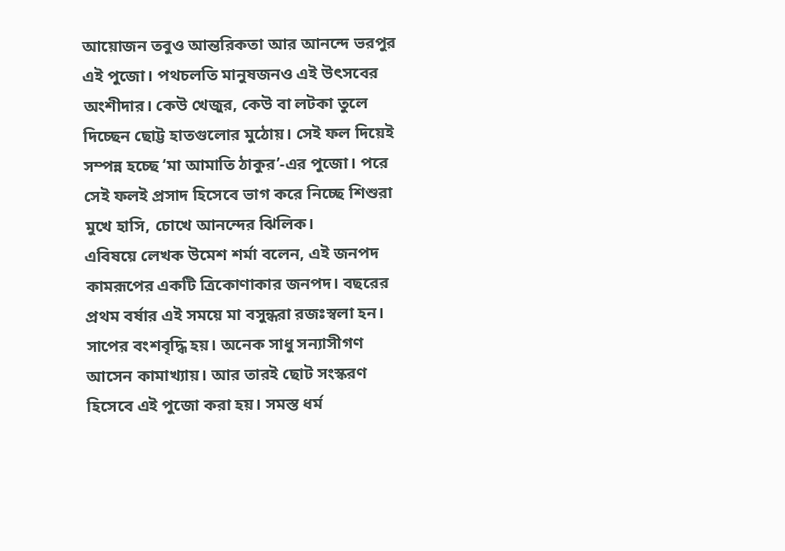আয়োজন তবুও আন্তরিকতা আর আনন্দে ভরপুর এই পুজো। পথচলতি মানুষজনও এই উৎসবের অংশীদার। কেউ খেজুর, কেউ বা লটকা তুলে দিচ্ছেন ছোট্ট হাতগুলোর মুঠোয়। সেই ফল দিয়েই সম্পন্ন হচ্ছে ‘মা আমাতি ঠাকুর’-এর পুজো। পরে সেই ফলই প্রসাদ হিসেবে ভাগ করে নিচ্ছে শিশুরা মুখে হাসি, চোখে আনন্দের ঝিলিক।
এবিষয়ে লেখক উমেশ শর্মা বলেন, এই জনপদ কামরূপের একটি ত্রিকোণাকার জনপদ। বছরের প্রথম বর্ষার এই সময়ে মা বসুন্ধরা রজঃস্বলা হন। সাপের বংশবৃদ্ধি হয়। অনেক সাধু সন্যাসীগণ আসেন কামাখ্যায়। আর তারই ছোট সংস্করণ হিসেবে এই পুজো করা হয়। সমস্ত ধর্ম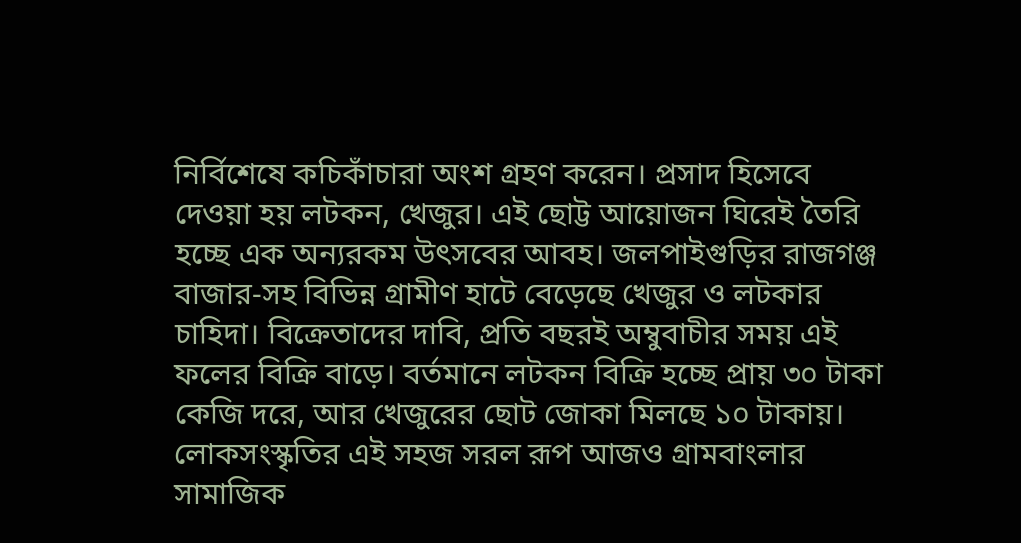নির্বিশেষে কচিকাঁচারা অংশ গ্রহণ করেন। প্রসাদ হিসেবে দেওয়া হয় লটকন, খেজুর। এই ছোট্ট আয়োজন ঘিরেই তৈরি হচ্ছে এক অন্যরকম উৎসবের আবহ। জলপাইগুড়ির রাজগঞ্জ বাজার-সহ বিভিন্ন গ্রামীণ হাটে বেড়েছে খেজুর ও লটকার চাহিদা। বিক্রেতাদের দাবি, প্রতি বছরই অম্বুবাচীর সময় এই ফলের বিক্রি বাড়ে। বর্তমানে লটকন বিক্রি হচ্ছে প্রায় ৩০ টাকা কেজি দরে, আর খেজুরের ছোট জোকা মিলছে ১০ টাকায়।
লোকসংস্কৃতির এই সহজ সরল রূপ আজও গ্রামবাংলার সামাজিক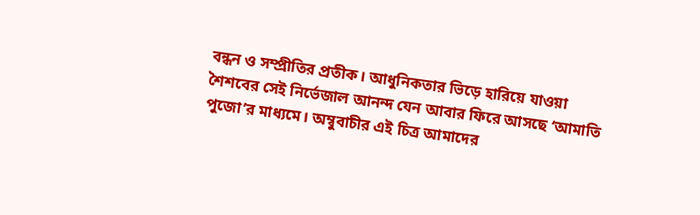বন্ধন ও সম্প্রীতির প্রতীক। আধুনিকতার ভিড়ে হারিয়ে যাওয়া শৈশবের সেই নির্ভেজাল আনন্দ যেন আবার ফিরে আসছে ‘আমাতি পুজো’র মাধ্যমে। অম্বুবাচীর এই চিত্র আমাদের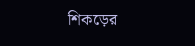শিকড়ের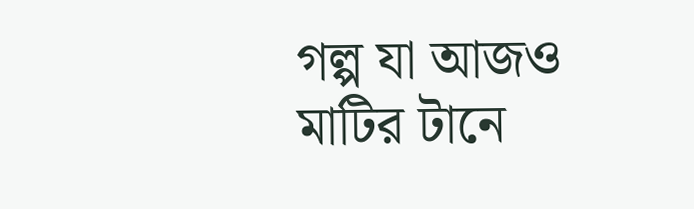গল্প যা আজও মাটির টানে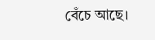বেঁচে আছে।